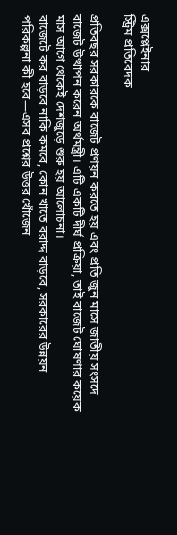এক্সপ্লেইনার
স্ট্রিম প্রতিবেদক

প্রতিবছর সরকারকে বাজেট প্রণয়ন করতে হয় এবং প্রতি জুন মাসে জাতীয় সংসদে বাজেট উত্থাপন করেন অর্থমন্ত্রী। এটি একটি দীর্ঘ প্রক্রিয়া, তাই বাজেট ঘোষণার কয়েক মাস আগে থেকেই দেশজুড়ে শুরু হয় আলোচনা।
বাজেটে কর বাড়বে নাকি কমবে, কোন খাতে বরাদ্দ বাড়বে, সরকারের উন্নয়ন পরিকল্পনা কী হবে—এসব প্রশ্নের উত্তর খোঁজেন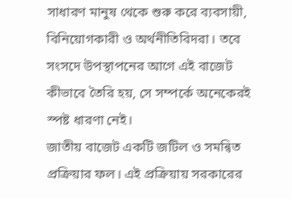সাধারণ মানুষ থেকে শুরু করে ব্যবসায়ী, বিনিয়োগকারী ও অর্থনীতিবিদরা। তবে সংসদে উপস্থাপনের আগে এই বাজেট কীভাবে তৈরি হয়, সে সম্পর্কে অনেকেরই স্পষ্ট ধারণা নেই।
জাতীয় বাজেট একটি জটিল ও সমন্বিত প্রক্রিয়ার ফল। এই প্রক্রিয়ায় সরকারের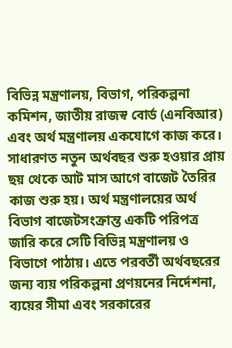বিভিন্ন মন্ত্রণালয়, বিভাগ, পরিকল্পনা কমিশন, জাতীয় রাজস্ব বোর্ড (এনবিআর) এবং অর্থ মন্ত্রণালয় একযোগে কাজ করে।
সাধারণত নতুন অর্থবছর শুরু হওয়ার প্রায় ছয় থেকে আট মাস আগে বাজেট তৈরির কাজ শুরু হয়। অর্থ মন্ত্রণালয়ের অর্থ বিভাগ বাজেটসংক্রান্ত একটি পরিপত্র জারি করে সেটি বিভিন্ন মন্ত্রণালয় ও বিভাগে পাঠায়। এতে পরবর্তী অর্থবছরের জন্য ব্যয় পরিকল্পনা প্রণয়নের নির্দেশনা, ব্যয়ের সীমা এবং সরকারের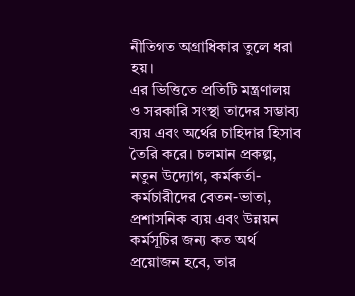নীতিগত অগ্রাধিকার তুলে ধরা হয়।
এর ভিত্তিতে প্রতিটি মন্ত্রণালয় ও সরকারি সংস্থা তাদের সম্ভাব্য ব্যয় এবং অর্থের চাহিদার হিসাব তৈরি করে। চলমান প্রকল্প, নতুন উদ্যোগ, কর্মকর্তা-কর্মচারীদের বেতন-ভাতা, প্রশাসনিক ব্যয় এবং উন্নয়ন কর্মসূচির জন্য কত অর্থ প্রয়োজন হবে, তার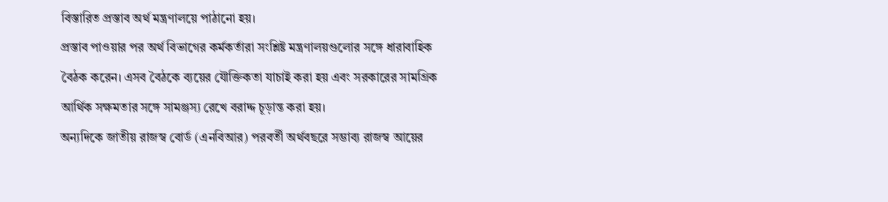বিস্তারিত প্রস্তাব অর্থ মন্ত্রণালয়ে পাঠানো হয়।
প্রস্তাব পাওয়ার পর অর্থ বিভাগের কর্মকর্তারা সংশ্লিষ্ট মন্ত্রণালয়গুলোর সঙ্গে ধারাবাহিক বৈঠক করেন। এসব বৈঠকে ব্যয়ের যৌক্তিকতা যাচাই করা হয় এবং সরকারের সামগ্রিক আর্থিক সক্ষমতার সঙ্গে সামঞ্জস্য রেখে বরাদ্দ চূড়ান্ত করা হয়।
অন্যদিকে জাতীয় রাজস্ব বোর্ড (এনবিআর) পরবর্তী অর্থবছরে সম্ভাব্য রাজস্ব আয়ের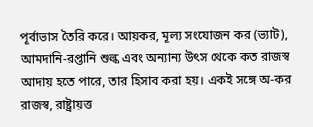পূর্বাভাস তৈরি করে। আয়কর, মূল্য সংযোজন কর (ভ্যাট), আমদানি-রপ্তানি শুল্ক এবং অন্যান্য উৎস থেকে কত রাজস্ব আদায় হতে পারে, তার হিসাব করা হয়। একই সঙ্গে অ-কর রাজস্ব, রাষ্ট্রায়ত্ত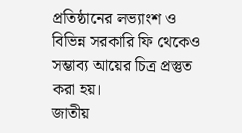প্রতিষ্ঠানের লভ্যাংশ ও বিভিন্ন সরকারি ফি থেকেও সম্ভাব্য আয়ের চিত্র প্রস্তুত করা হয়।
জাতীয়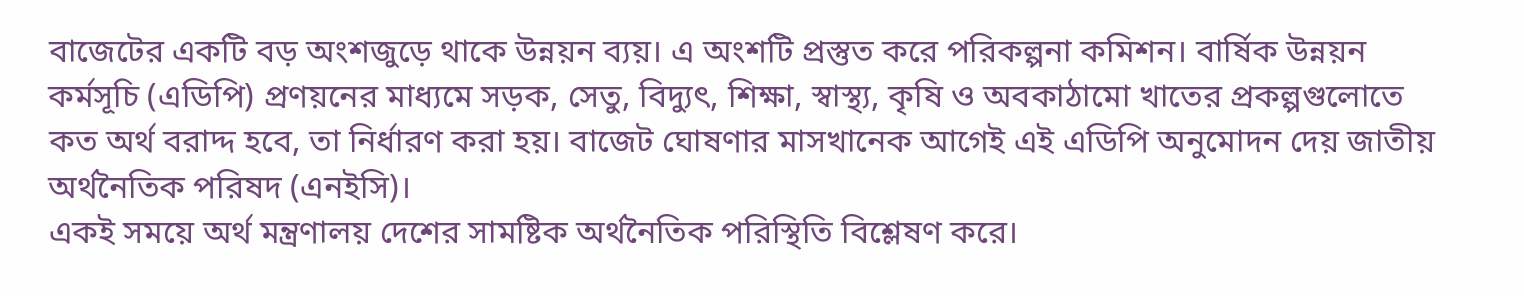বাজেটের একটি বড় অংশজুড়ে থাকে উন্নয়ন ব্যয়। এ অংশটি প্রস্তুত করে পরিকল্পনা কমিশন। বার্ষিক উন্নয়ন কর্মসূচি (এডিপি) প্রণয়নের মাধ্যমে সড়ক, সেতু, বিদ্যুৎ, শিক্ষা, স্বাস্থ্য, কৃষি ও অবকাঠামো খাতের প্রকল্পগুলোতে কত অর্থ বরাদ্দ হবে, তা নির্ধারণ করা হয়। বাজেট ঘোষণার মাসখানেক আগেই এই এডিপি অনুমোদন দেয় জাতীয় অর্থনৈতিক পরিষদ (এনইসি)।
একই সময়ে অর্থ মন্ত্রণালয় দেশের সামষ্টিক অর্থনৈতিক পরিস্থিতি বিশ্লেষণ করে।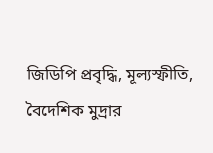জিডিপি প্রবৃদ্ধি, মূল্যস্ফীতি, বৈদেশিক মুদ্রার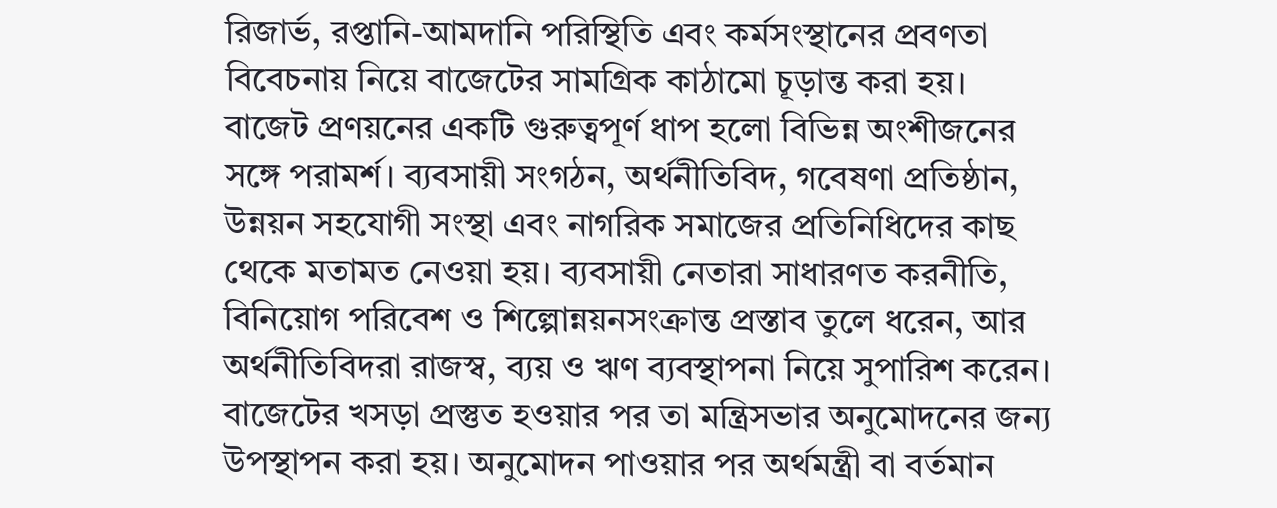রিজার্ভ, রপ্তানি-আমদানি পরিস্থিতি এবং কর্মসংস্থানের প্রবণতা বিবেচনায় নিয়ে বাজেটের সামগ্রিক কাঠামো চূড়ান্ত করা হয়।
বাজেট প্রণয়নের একটি গুরুত্বপূর্ণ ধাপ হলো বিভিন্ন অংশীজনের সঙ্গে পরামর্শ। ব্যবসায়ী সংগঠন, অর্থনীতিবিদ, গবেষণা প্রতিষ্ঠান, উন্নয়ন সহযোগী সংস্থা এবং নাগরিক সমাজের প্রতিনিধিদের কাছ থেকে মতামত নেওয়া হয়। ব্যবসায়ী নেতারা সাধারণত করনীতি, বিনিয়োগ পরিবেশ ও শিল্পোন্নয়নসংক্রান্ত প্রস্তাব তুলে ধরেন, আর অর্থনীতিবিদরা রাজস্ব, ব্যয় ও ঋণ ব্যবস্থাপনা নিয়ে সুপারিশ করেন।
বাজেটের খসড়া প্রস্তুত হওয়ার পর তা মন্ত্রিসভার অনুমোদনের জন্য উপস্থাপন করা হয়। অনুমোদন পাওয়ার পর অর্থমন্ত্রী বা বর্তমান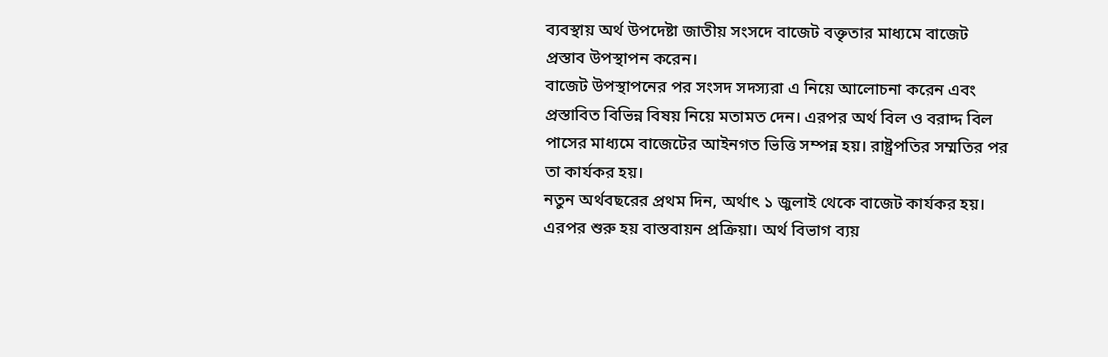ব্যবস্থায় অর্থ উপদেষ্টা জাতীয় সংসদে বাজেট বক্তৃতার মাধ্যমে বাজেট প্রস্তাব উপস্থাপন করেন।
বাজেট উপস্থাপনের পর সংসদ সদস্যরা এ নিয়ে আলোচনা করেন এবং প্রস্তাবিত বিভিন্ন বিষয় নিয়ে মতামত দেন। এরপর অর্থ বিল ও বরাদ্দ বিল পাসের মাধ্যমে বাজেটের আইনগত ভিত্তি সম্পন্ন হয়। রাষ্ট্রপতির সম্মতির পর তা কার্যকর হয়।
নতুন অর্থবছরের প্রথম দিন, অর্থাৎ ১ জুলাই থেকে বাজেট কার্যকর হয়। এরপর শুরু হয় বাস্তবায়ন প্রক্রিয়া। অর্থ বিভাগ ব্যয়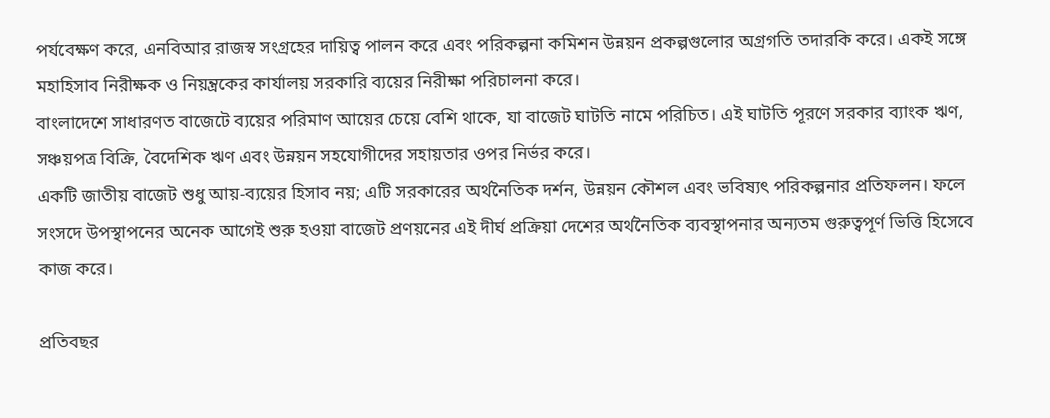পর্যবেক্ষণ করে, এনবিআর রাজস্ব সংগ্রহের দায়িত্ব পালন করে এবং পরিকল্পনা কমিশন উন্নয়ন প্রকল্পগুলোর অগ্রগতি তদারকি করে। একই সঙ্গে মহাহিসাব নিরীক্ষক ও নিয়ন্ত্রকের কার্যালয় সরকারি ব্যয়ের নিরীক্ষা পরিচালনা করে।
বাংলাদেশে সাধারণত বাজেটে ব্যয়ের পরিমাণ আয়ের চেয়ে বেশি থাকে, যা বাজেট ঘাটতি নামে পরিচিত। এই ঘাটতি পূরণে সরকার ব্যাংক ঋণ, সঞ্চয়পত্র বিক্রি, বৈদেশিক ঋণ এবং উন্নয়ন সহযোগীদের সহায়তার ওপর নির্ভর করে।
একটি জাতীয় বাজেট শুধু আয়-ব্যয়ের হিসাব নয়; এটি সরকারের অর্থনৈতিক দর্শন, উন্নয়ন কৌশল এবং ভবিষ্যৎ পরিকল্পনার প্রতিফলন। ফলে সংসদে উপস্থাপনের অনেক আগেই শুরু হওয়া বাজেট প্রণয়নের এই দীর্ঘ প্রক্রিয়া দেশের অর্থনৈতিক ব্যবস্থাপনার অন্যতম গুরুত্বপূর্ণ ভিত্তি হিসেবে কাজ করে।

প্রতিবছর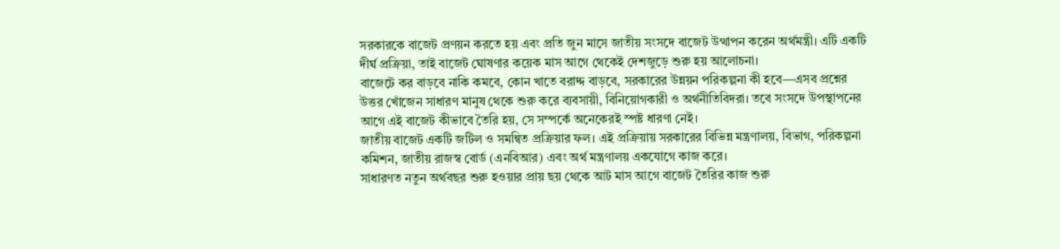সরকারকে বাজেট প্রণয়ন করতে হয় এবং প্রতি জুন মাসে জাতীয় সংসদে বাজেট উত্থাপন করেন অর্থমন্ত্রী। এটি একটি দীর্ঘ প্রক্রিয়া, তাই বাজেট ঘোষণার কয়েক মাস আগে থেকেই দেশজুড়ে শুরু হয় আলোচনা।
বাজেটে কর বাড়বে নাকি কমবে, কোন খাতে বরাদ্দ বাড়বে, সরকারের উন্নয়ন পরিকল্পনা কী হবে—এসব প্রশ্নের উত্তর খোঁজেন সাধারণ মানুষ থেকে শুরু করে ব্যবসায়ী, বিনিয়োগকারী ও অর্থনীতিবিদরা। তবে সংসদে উপস্থাপনের আগে এই বাজেট কীভাবে তৈরি হয়, সে সম্পর্কে অনেকেরই স্পষ্ট ধারণা নেই।
জাতীয় বাজেট একটি জটিল ও সমন্বিত প্রক্রিয়ার ফল। এই প্রক্রিয়ায় সরকারের বিভিন্ন মন্ত্রণালয়, বিভাগ, পরিকল্পনা কমিশন, জাতীয় রাজস্ব বোর্ড (এনবিআর) এবং অর্থ মন্ত্রণালয় একযোগে কাজ করে।
সাধারণত নতুন অর্থবছর শুরু হওয়ার প্রায় ছয় থেকে আট মাস আগে বাজেট তৈরির কাজ শুরু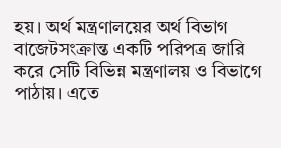হয়। অর্থ মন্ত্রণালয়ের অর্থ বিভাগ বাজেটসংক্রান্ত একটি পরিপত্র জারি করে সেটি বিভিন্ন মন্ত্রণালয় ও বিভাগে পাঠায়। এতে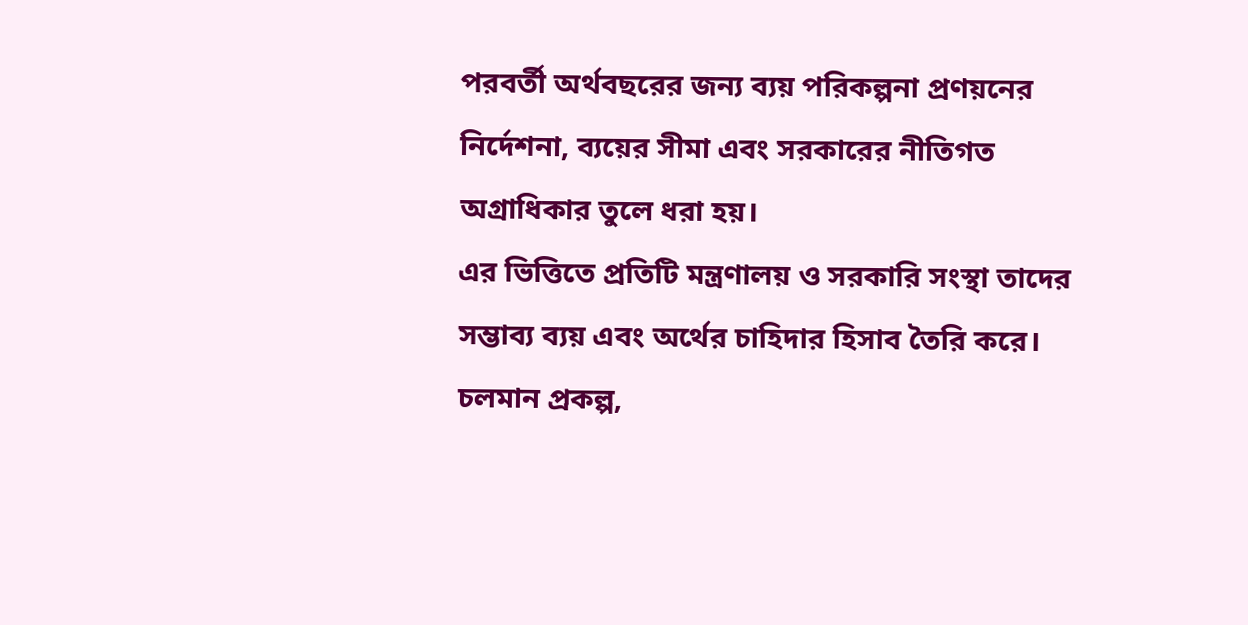পরবর্তী অর্থবছরের জন্য ব্যয় পরিকল্পনা প্রণয়নের নির্দেশনা, ব্যয়ের সীমা এবং সরকারের নীতিগত অগ্রাধিকার তুলে ধরা হয়।
এর ভিত্তিতে প্রতিটি মন্ত্রণালয় ও সরকারি সংস্থা তাদের সম্ভাব্য ব্যয় এবং অর্থের চাহিদার হিসাব তৈরি করে। চলমান প্রকল্প,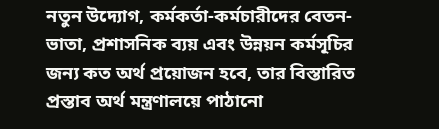নতুন উদ্যোগ, কর্মকর্তা-কর্মচারীদের বেতন-ভাতা, প্রশাসনিক ব্যয় এবং উন্নয়ন কর্মসূচির জন্য কত অর্থ প্রয়োজন হবে, তার বিস্তারিত প্রস্তাব অর্থ মন্ত্রণালয়ে পাঠানো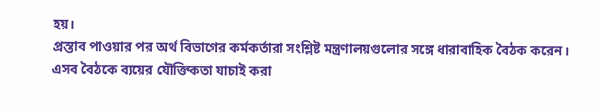হয়।
প্রস্তাব পাওয়ার পর অর্থ বিভাগের কর্মকর্তারা সংশ্লিষ্ট মন্ত্রণালয়গুলোর সঙ্গে ধারাবাহিক বৈঠক করেন। এসব বৈঠকে ব্যয়ের যৌক্তিকতা যাচাই করা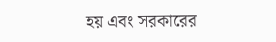হয় এবং সরকারের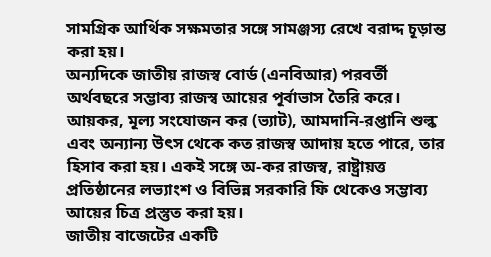সামগ্রিক আর্থিক সক্ষমতার সঙ্গে সামঞ্জস্য রেখে বরাদ্দ চূড়ান্ত করা হয়।
অন্যদিকে জাতীয় রাজস্ব বোর্ড (এনবিআর) পরবর্তী অর্থবছরে সম্ভাব্য রাজস্ব আয়ের পূর্বাভাস তৈরি করে। আয়কর, মূল্য সংযোজন কর (ভ্যাট), আমদানি-রপ্তানি শুল্ক এবং অন্যান্য উৎস থেকে কত রাজস্ব আদায় হতে পারে, তার হিসাব করা হয়। একই সঙ্গে অ-কর রাজস্ব, রাষ্ট্রায়ত্ত প্রতিষ্ঠানের লভ্যাংশ ও বিভিন্ন সরকারি ফি থেকেও সম্ভাব্য আয়ের চিত্র প্রস্তুত করা হয়।
জাতীয় বাজেটের একটি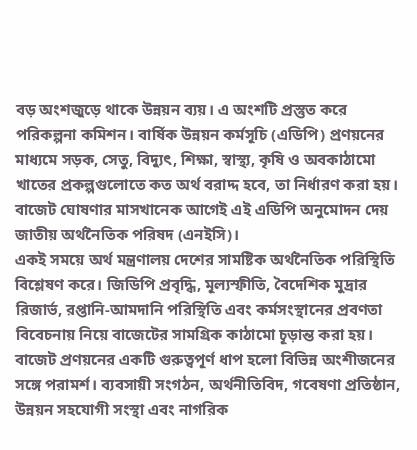বড় অংশজুড়ে থাকে উন্নয়ন ব্যয়। এ অংশটি প্রস্তুত করে পরিকল্পনা কমিশন। বার্ষিক উন্নয়ন কর্মসূচি (এডিপি) প্রণয়নের মাধ্যমে সড়ক, সেতু, বিদ্যুৎ, শিক্ষা, স্বাস্থ্য, কৃষি ও অবকাঠামো খাতের প্রকল্পগুলোতে কত অর্থ বরাদ্দ হবে, তা নির্ধারণ করা হয়। বাজেট ঘোষণার মাসখানেক আগেই এই এডিপি অনুমোদন দেয় জাতীয় অর্থনৈতিক পরিষদ (এনইসি)।
একই সময়ে অর্থ মন্ত্রণালয় দেশের সামষ্টিক অর্থনৈতিক পরিস্থিতি বিশ্লেষণ করে। জিডিপি প্রবৃদ্ধি, মূল্যস্ফীতি, বৈদেশিক মুদ্রার রিজার্ভ, রপ্তানি-আমদানি পরিস্থিতি এবং কর্মসংস্থানের প্রবণতা বিবেচনায় নিয়ে বাজেটের সামগ্রিক কাঠামো চূড়ান্ত করা হয়।
বাজেট প্রণয়নের একটি গুরুত্বপূর্ণ ধাপ হলো বিভিন্ন অংশীজনের সঙ্গে পরামর্শ। ব্যবসায়ী সংগঠন, অর্থনীতিবিদ, গবেষণা প্রতিষ্ঠান, উন্নয়ন সহযোগী সংস্থা এবং নাগরিক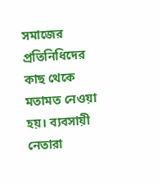সমাজের প্রতিনিধিদের কাছ থেকে মতামত নেওয়া হয়। ব্যবসায়ী নেতারা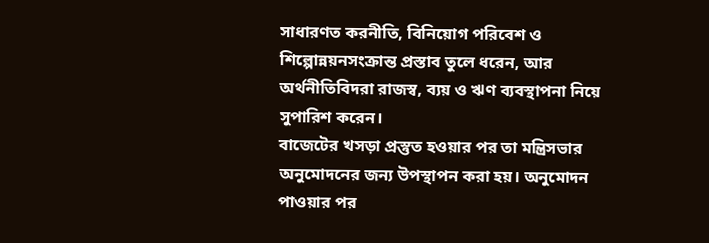সাধারণত করনীতি, বিনিয়োগ পরিবেশ ও শিল্পোন্নয়নসংক্রান্ত প্রস্তাব তুলে ধরেন, আর অর্থনীতিবিদরা রাজস্ব, ব্যয় ও ঋণ ব্যবস্থাপনা নিয়ে সুপারিশ করেন।
বাজেটের খসড়া প্রস্তুত হওয়ার পর তা মন্ত্রিসভার অনুমোদনের জন্য উপস্থাপন করা হয়। অনুমোদন পাওয়ার পর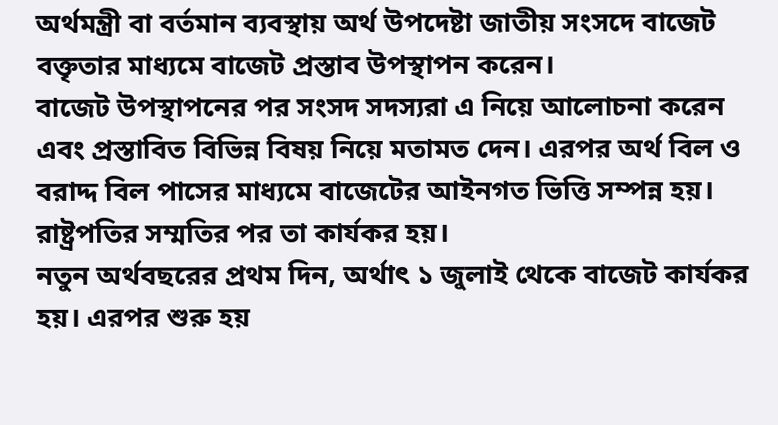অর্থমন্ত্রী বা বর্তমান ব্যবস্থায় অর্থ উপদেষ্টা জাতীয় সংসদে বাজেট বক্তৃতার মাধ্যমে বাজেট প্রস্তাব উপস্থাপন করেন।
বাজেট উপস্থাপনের পর সংসদ সদস্যরা এ নিয়ে আলোচনা করেন এবং প্রস্তাবিত বিভিন্ন বিষয় নিয়ে মতামত দেন। এরপর অর্থ বিল ও বরাদ্দ বিল পাসের মাধ্যমে বাজেটের আইনগত ভিত্তি সম্পন্ন হয়। রাষ্ট্রপতির সম্মতির পর তা কার্যকর হয়।
নতুন অর্থবছরের প্রথম দিন, অর্থাৎ ১ জুলাই থেকে বাজেট কার্যকর হয়। এরপর শুরু হয়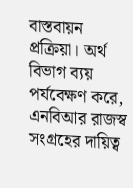বাস্তবায়ন প্রক্রিয়া। অর্থ বিভাগ ব্যয় পর্যবেক্ষণ করে, এনবিআর রাজস্ব সংগ্রহের দায়িত্ব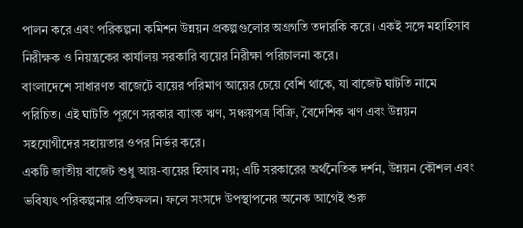পালন করে এবং পরিকল্পনা কমিশন উন্নয়ন প্রকল্পগুলোর অগ্রগতি তদারকি করে। একই সঙ্গে মহাহিসাব নিরীক্ষক ও নিয়ন্ত্রকের কার্যালয় সরকারি ব্যয়ের নিরীক্ষা পরিচালনা করে।
বাংলাদেশে সাধারণত বাজেটে ব্যয়ের পরিমাণ আয়ের চেয়ে বেশি থাকে, যা বাজেট ঘাটতি নামে পরিচিত। এই ঘাটতি পূরণে সরকার ব্যাংক ঋণ, সঞ্চয়পত্র বিক্রি, বৈদেশিক ঋণ এবং উন্নয়ন সহযোগীদের সহায়তার ওপর নির্ভর করে।
একটি জাতীয় বাজেট শুধু আয়-ব্যয়ের হিসাব নয়; এটি সরকারের অর্থনৈতিক দর্শন, উন্নয়ন কৌশল এবং ভবিষ্যৎ পরিকল্পনার প্রতিফলন। ফলে সংসদে উপস্থাপনের অনেক আগেই শুরু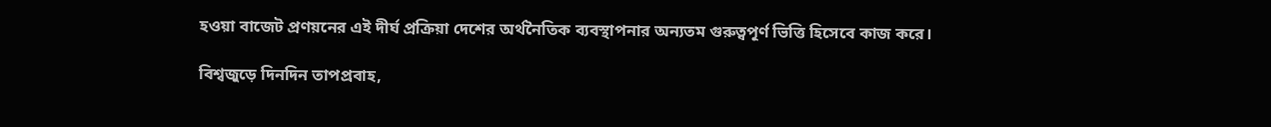হওয়া বাজেট প্রণয়নের এই দীর্ঘ প্রক্রিয়া দেশের অর্থনৈতিক ব্যবস্থাপনার অন্যতম গুরুত্বপূর্ণ ভিত্তি হিসেবে কাজ করে।

বিশ্বজুড়ে দিনদিন তাপপ্রবাহ,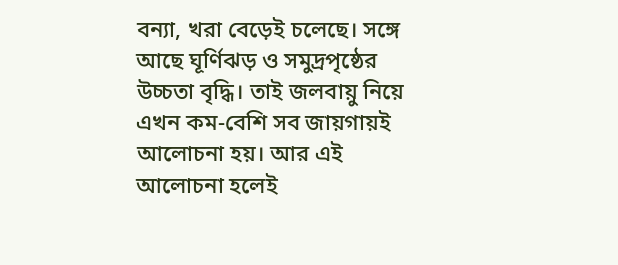বন্যা, খরা বেড়েই চলেছে। সঙ্গে আছে ঘূর্ণিঝড় ও সমুদ্রপৃষ্ঠের উচ্চতা বৃদ্ধি। তাই জলবায়ু নিয়ে এখন কম-বেশি সব জায়গায়ই আলোচনা হয়। আর এই আলোচনা হলেই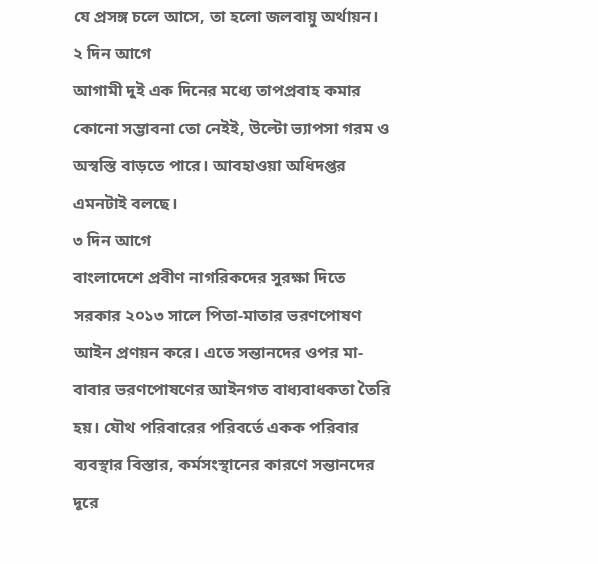যে প্রসঙ্গ চলে আসে, তা হলো জলবায়ু অর্থায়ন।
২ দিন আগে
আগামী দুই এক দিনের মধ্যে তাপপ্রবাহ কমার কোনো সম্ভাবনা তো নেইই, উল্টো ভ্যাপসা গরম ও অস্বস্তি বাড়তে পারে। আবহাওয়া অধিদপ্তর এমনটাই বলছে।
৩ দিন আগে
বাংলাদেশে প্রবীণ নাগরিকদের সুরক্ষা দিতে সরকার ২০১৩ সালে পিতা-মাতার ভরণপোষণ আইন প্রণয়ন করে। এতে সন্তানদের ওপর মা-বাবার ভরণপোষণের আইনগত বাধ্যবাধকতা তৈরি হয়। যৌথ পরিবারের পরিবর্তে একক পরিবার ব্যবস্থার বিস্তার, কর্মসংস্থানের কারণে সন্তানদের দূরে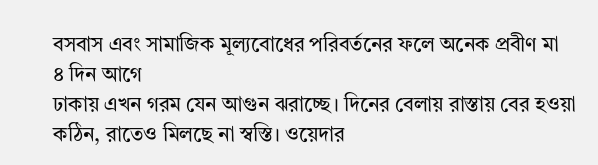বসবাস এবং সামাজিক মূল্যবোধের পরিবর্তনের ফলে অনেক প্রবীণ মা
৪ দিন আগে
ঢাকায় এখন গরম যেন আগুন ঝরাচ্ছে। দিনের বেলায় রাস্তায় বের হওয়া কঠিন, রাতেও মিলছে না স্বস্তি। ওয়েদার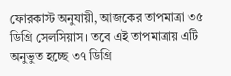ফোরকাস্ট অনুযায়ী, আজকের তাপমাত্রা ৩৫ ডিগ্রি সেলসিয়াস। তবে এই তাপমাত্রায় এটি অনুভুত হচ্ছে ৩৭ ডিগ্রি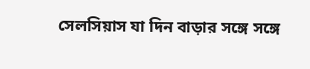সেলসিয়াস যা দিন বাড়ার সঙ্গে সঙ্গে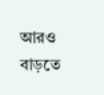আরও বাড়তে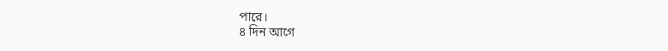পারে।
৪ দিন আগে